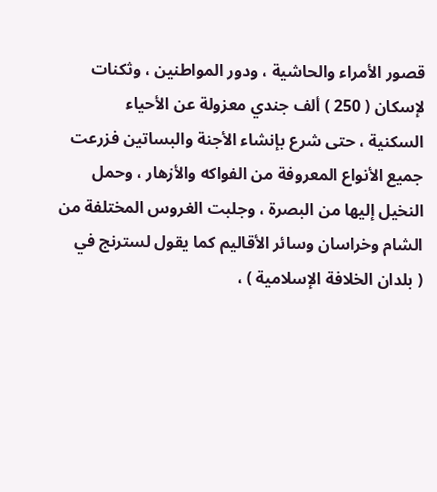قصور الأمراء والحاشية ، ودور المواطنين ، وثكنات
لإسكان ( 250 ) ألف جندي معزولة عن الأحياء
السكنية ، حتى شرع بإنشاء الأجنة والبساتين فزرعت
جميع الأنواع المعروفة من الفواكه والأزهار ، وحمل
النخيل إليها من البصرة ، وجلبت الغروس المختلفة من
الشام وخراسان وسائر الأقاليم كما يقول لسترنج في
( بلدان الخلافة الإسلامية ) ،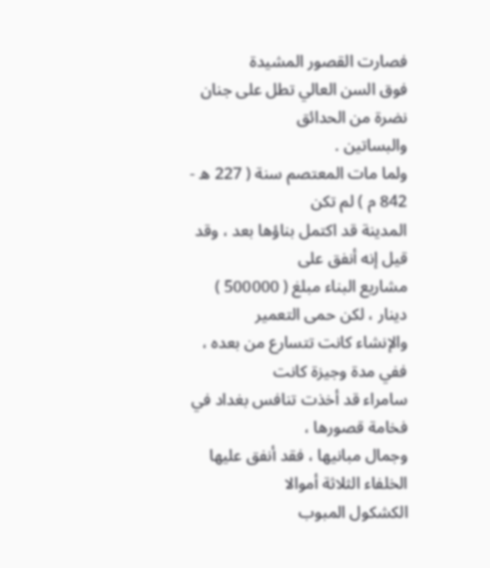فصارت القصور المشيدة
فوق السن العالي تطل على جنان نضرة من الحدائق
والبساتين .
ولما مات المعتصم سنة ( 227 ه - 842 م ) لم تكن
المدينة قد اكتمل بناؤها بعد ، وقد قيل إنه أنفق على
مشاريع البناء مبلغ ( 500000 ) دينار ، لكن حمى التعمير
والإنشاء كانت تتسارع من بعده ، ففي مدة وجيزة كانت
سامراء قد أخذت تنافس بغداد في فخامة قصورها ،
وجمال مبانيها ، فقد أنفق عليها الخلفاء الثلاثة أموالا
الكشكول المبوب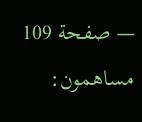— صفحة 109
مساهمون: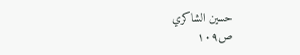حسين الشاكري
ص١٠٩